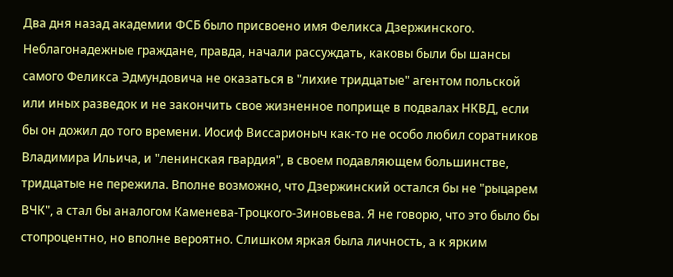Два дня назад академии ФСБ было присвоено имя Феликса Дзержинского. Неблагонадежные граждане, правда, начали рассуждать, каковы были бы шансы самого Феликса Эдмундовича не оказаться в "лихие тридцатые" агентом польской или иных разведок и не закончить свое жизненное поприще в подвалах НКВД, если бы он дожил до того времени. Иосиф Виссарионыч как-то не особо любил соратников Владимира Ильича, и "ленинская гвардия", в своем подавляющем большинстве, тридцатые не пережила. Вполне возможно, что Дзержинский остался бы не "рыцарем ВЧК", а стал бы аналогом Каменева-Троцкого-Зиновьева. Я не говорю, что это было бы стопроцентно, но вполне вероятно. Слишком яркая была личность, а к ярким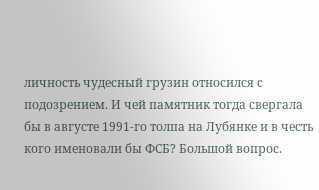личность чудесный грузин относился с подозрением. И чей памятник тогда свергала бы в августе 1991-го толпа на Лубянке и в честь кого именовали бы ФСБ? Большой вопрос.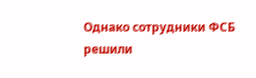Однако сотрудники ФСБ решили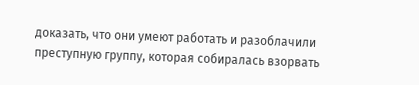доказать, что они умеют работать и разоблачили преступную группу, которая собиралась взорвать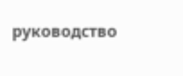руководство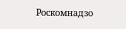Роскомнадзо